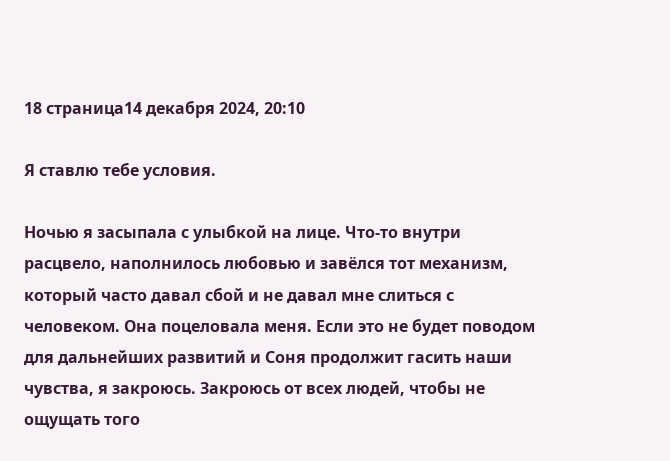18 страница14 декабря 2024, 20:10

Я ставлю тебе условия.

Ночью я засыпала с улыбкой на лице. Что-то внутри расцвело, наполнилось любовью и завёлся тот механизм, который часто давал сбой и не давал мне слиться с человеком. Она поцеловала меня. Если это не будет поводом для дальнейших развитий и Соня продолжит гасить наши чувства, я закроюсь. Закроюсь от всех людей, чтобы не ощущать того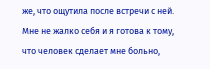же, что ощутила после встречи с ней. Мне не жалко себя и я готова к тому, что человек сделает мне больно,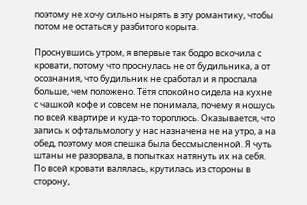поэтому не хочу сильно нырять в эту романтику, чтобы потом не остаться у разбитого корыта.

Проснувшись утром, я впервые так бодро вскочила с кровати, потому что проснулась не от будильника, а от осознания, что будильник не сработал и я проспала больше, чем положено. Тётя спокойно сидела на кухне с чашкой кофе и совсем не понимала, почему я ношусь по всей квартире и куда-то тороплюсь. Оказывается, что запись к офтальмологу у нас назначена не на утро, а на обед, поэтому моя спешка была бессмысленной. Я чуть штаны не разорвала, в попытках натянуть их на себя. По всей кровати валялась, крутилась из стороны в сторону,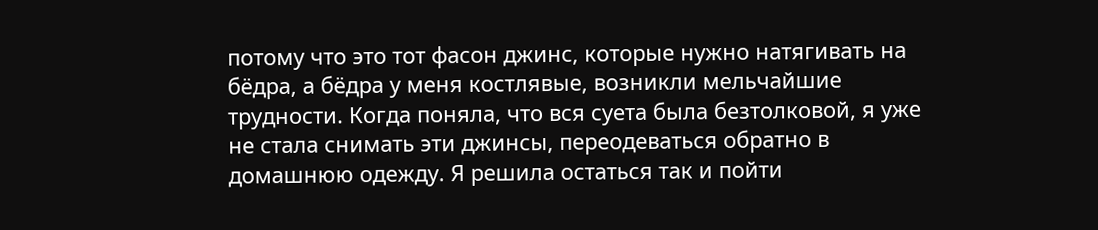потому что это тот фасон джинс, которые нужно натягивать на бёдра, а бёдра у меня костлявые, возникли мельчайшие трудности. Когда поняла, что вся суета была безтолковой, я уже не стала снимать эти джинсы, переодеваться обратно в домашнюю одежду. Я решила остаться так и пойти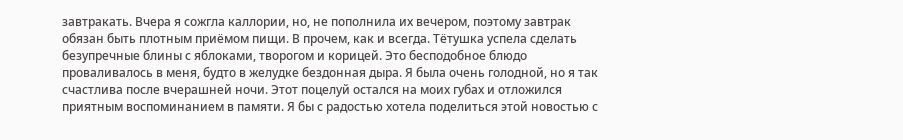завтракать. Вчера я сожгла каллории, но, не пополнила их вечером, поэтому завтрак обязан быть плотным приёмом пищи. В прочем, как и всегда. Тётушка успела сделать безупречные блины с яблоками, творогом и корицей. Это бесподобное блюдо проваливалось в меня, будто в желудке бездонная дыра. Я была очень голодной, но я так счастлива после вчерашней ночи. Этот поцелуй остался на моих губах и отложился приятным воспоминанием в памяти. Я бы с радостью хотела поделиться этой новостью с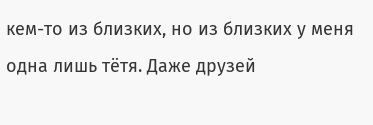кем-то из близких, но из близких у меня одна лишь тётя. Даже друзей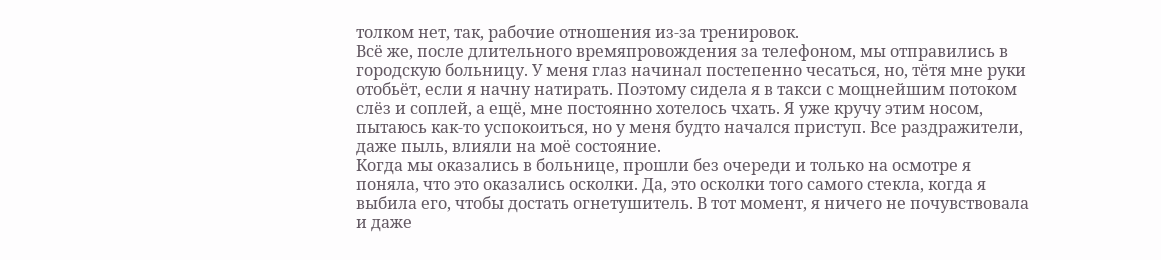толком нет, так, рабочие отношения из-за тренировок.
Всё же, после длительного времяпровождения за телефоном, мы отправились в городскую больницу. У меня глаз начинал постепенно чесаться, но, тётя мне руки отобьёт, если я начну натирать. Поэтому сидела я в такси с мощнейшим потоком слёз и соплей, а ещё, мне постоянно хотелось чхать. Я уже кручу этим носом, пытаюсь как-то успокоиться, но у меня будто начался приступ. Все раздражители, даже пыль, влияли на моё состояние.
Когда мы оказались в больнице, прошли без очереди и только на осмотре я поняла, что это оказались осколки. Да, это осколки того самого стекла, когда я выбила его, чтобы достать огнетушитель. В тот момент, я ничего не почувствовала и даже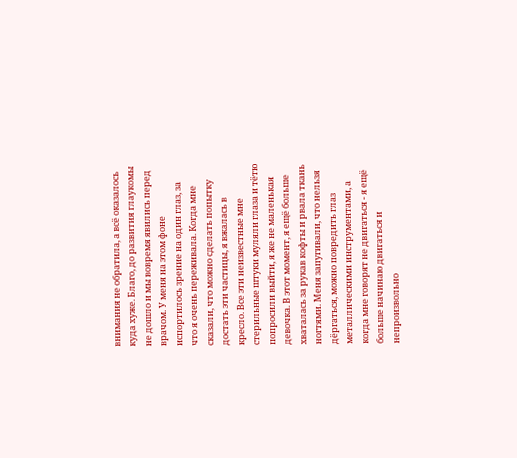внимания не обратила, а всё оказалось куда хуже. Благо, до развития глаукомы не дошло и мы вовремя явились перед врачом. У меня на этом фоне испортилось зрение на один глаз, за что я очень переживала. Когда мне сказали, что можно сделать попытку достать эти частицы, я вжалась в кресло. Все эти неизвестные мне стерильные штуки муляли глаза и тётю попросили выйти, я же не маленькая девочка. В этот момент, я ещё больше хваталась за рукав кофты и рвала ткань ногтями. Меня запугивали, что нельзя дёргаться, можно повредить глаз металлическими инструментами, а когда мне говорят не двигаться - я ещё больше начинаю двигаться и непроизвольно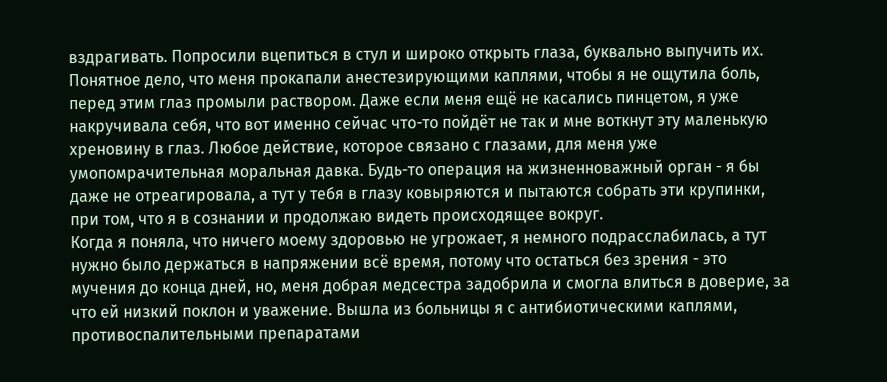вздрагивать. Попросили вцепиться в стул и широко открыть глаза, буквально выпучить их. Понятное дело, что меня прокапали анестезирующими каплями, чтобы я не ощутила боль, перед этим глаз промыли раствором. Даже если меня ещё не касались пинцетом, я уже накручивала себя, что вот именно сейчас что-то пойдёт не так и мне воткнут эту маленькую хреновину в глаз. Любое действие, которое связано с глазами, для меня уже умопомрачительная моральная давка. Будь-то операция на жизненноважный орган - я бы даже не отреагировала, а тут у тебя в глазу ковыряются и пытаются собрать эти крупинки, при том, что я в сознании и продолжаю видеть происходящее вокруг.
Когда я поняла, что ничего моему здоровью не угрожает, я немного подрасслабилась, а тут нужно было держаться в напряжении всё время, потому что остаться без зрения - это мучения до конца дней, но, меня добрая медсестра задобрила и смогла влиться в доверие, за что ей низкий поклон и уважение. Вышла из больницы я с антибиотическими каплями, противоспалительными препаратами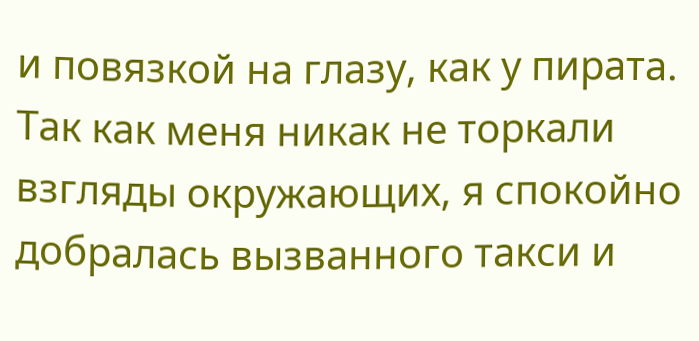и повязкой на глазу, как у пирата. Так как меня никак не торкали взгляды окружающих, я спокойно добралась вызванного такси и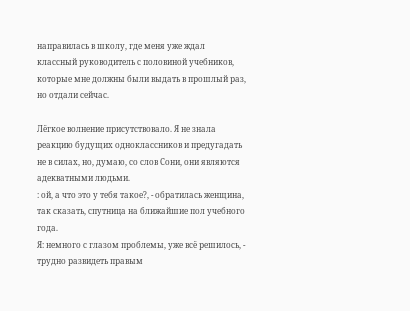направилась в школу, где меня уже ждал классный руководитель с половиной учебников, которые мне должны были выдать в прошлый раз, но отдали сейчас.

Лёгкое волнение присутствовало. Я не знала реакцию будущих одноклассников и предугадать не в силах, но, думаю, со слов Сони, они являются адекватными людьми.
: ой, а что это у тебя такое?, - обратилась женщина, так сказать, спутница на ближайшие пол учебного года.
Я: немного с глазом проблемы, уже всё решилось, - трудно развидеть правым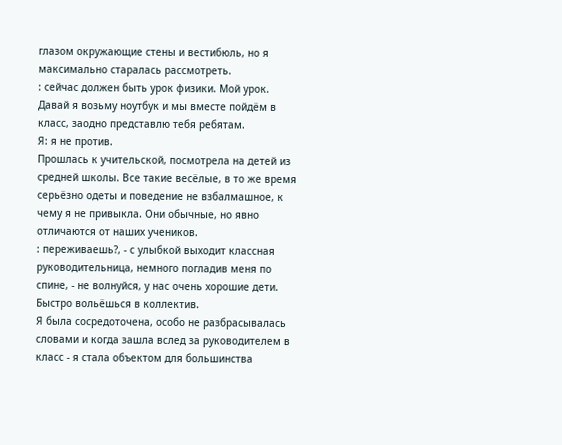глазом окружающие стены и вестибюль, но я максимально старалась рассмотреть.
: сейчас должен быть урок физики. Мой урок. Давай я возьму ноутбук и мы вместе пойдём в класс, заодно представлю тебя ребятам.
Я: я не против.
Прошлась к учительской, посмотрела на детей из средней школы. Все такие весёлые, в то же время серьёзно одеты и поведение не взбалмашное, к чему я не привыкла. Они обычные, но явно отличаются от наших учеников.
: переживаешь?, - с улыбкой выходит классная руководительница, немного погладив меня по спине, - не волнуйся, у нас очень хорошие дети. Быстро вольёшься в коллектив.
Я была сосредоточена, особо не разбрасывалась словами и когда зашла вслед за руководителем в класс - я стала объектом для большинства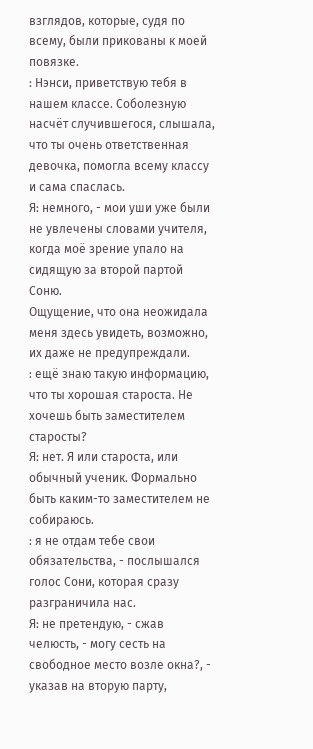взглядов, которые, судя по всему, были прикованы к моей повязке.
: Нэнси, приветствую тебя в нашем классе. Соболезную насчёт случившегося, слышала, что ты очень ответственная девочка, помогла всему классу и сама спаслась.
Я: немного, - мои уши уже были не увлечены словами учителя, когда моё зрение упало на сидящую за второй партой Соню.
Ощущение, что она неожидала меня здесь увидеть, возможно, их даже не предупреждали.
: ещё знаю такую информацию, что ты хорошая староста. Не хочешь быть заместителем старосты?
Я: нет. Я или староста, или обычный ученик. Формально быть каким-то заместителем не собираюсь.
: я не отдам тебе свои обязательства, - послышался голос Сони, которая сразу разграничила нас.
Я: не претендую, - сжав челюсть, - могу сесть на свободное место возле окна?, - указав на вторую парту,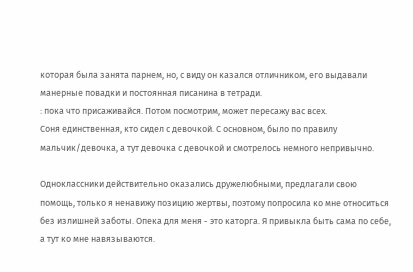которая была занята парнем, но, с виду он казался отличником, его выдавали манерные повадки и постоянная писанина в тетради.
: пока что присаживайся. Потом посмотрим, может пересажу вас всех.
Соня единственная, кто сидел с девочкой. С основном, было по правилу мальчик/девочка, а тут девочка с девочкой и смотрелось немного непривычно.

Одноклассники действительно оказались дружелюбными, предлагали свою помощь, только я ненавижу позицию жертвы, поэтому попросила ко мне относиться без излишней заботы. Опека для меня - это каторга. Я привыкла быть сама по себе, а тут ко мне навязываются.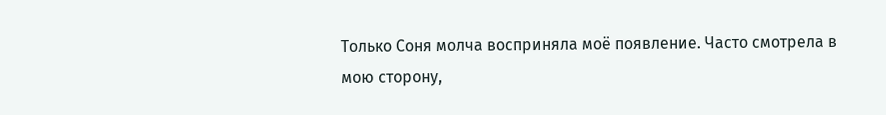Только Соня молча восприняла моё появление. Часто смотрела в мою сторону,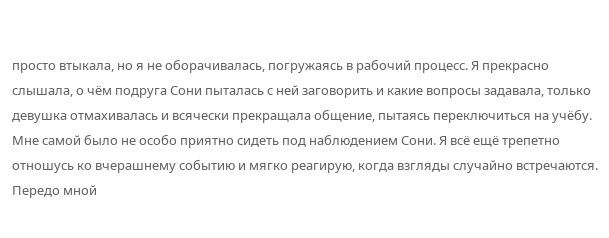просто втыкала, но я не оборачивалась, погружаясь в рабочий процесс. Я прекрасно слышала, о чём подруга Сони пыталась с ней заговорить и какие вопросы задавала, только девушка отмахивалась и всячески прекращала общение, пытаясь переключиться на учёбу. Мне самой было не особо приятно сидеть под наблюдением Сони. Я всё ещё трепетно отношусь ко вчерашнему событию и мягко реагирую, когда взгляды случайно встречаются. Передо мной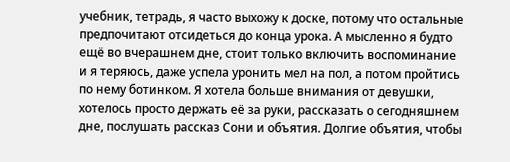учебник, тетрадь, я часто выхожу к доске, потому что остальные предпочитают отсидеться до конца урока. А мысленно я будто ещё во вчерашнем дне, стоит только включить воспоминание и я теряюсь, даже успела уронить мел на пол, а потом пройтись по нему ботинком. Я хотела больше внимания от девушки, хотелось просто держать её за руки, рассказать о сегодняшнем дне, послушать рассказ Сони и объятия. Долгие объятия, чтобы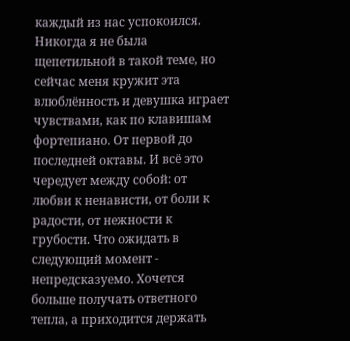каждый из нас успокоился. Никогда я не была щепетильной в такой теме, но сейчас меня кружит эта влюблённость и девушка играет чувствами, как по клавишам фортепиано. От первой до последней октавы. И всё это чередует между собой: от любви к ненависти, от боли к радости, от нежности к грубости. Что ожидать в следующий момент - непредсказуемо. Хочется больше получать ответного тепла, а приходится держать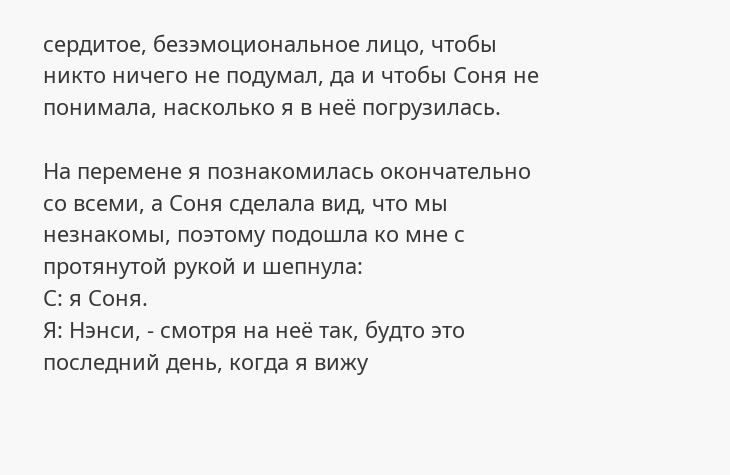сердитое, безэмоциональное лицо, чтобы никто ничего не подумал, да и чтобы Соня не понимала, насколько я в неё погрузилась.

На перемене я познакомилась окончательно со всеми, а Соня сделала вид, что мы незнакомы, поэтому подошла ко мне с протянутой рукой и шепнула:
С: я Соня.
Я: Нэнси, - смотря на неё так, будто это последний день, когда я вижу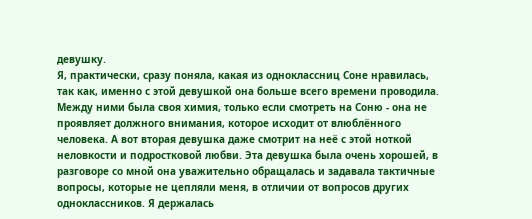девушку.
Я, практически, сразу поняла, какая из одноклассниц Соне нравилась, так как, именно с этой девушкой она больше всего времени проводила. Между ними была своя химия, только если смотреть на Соню - она не проявляет должного внимания, которое исходит от влюблённого человека. А вот вторая девушка даже смотрит на неё с этой ноткой неловкости и подростковой любви. Эта девушка была очень хорошей, в разговоре со мной она уважительно обращалась и задавала тактичные вопросы, которые не цепляли меня, в отличии от вопросов других одноклассников. Я держалась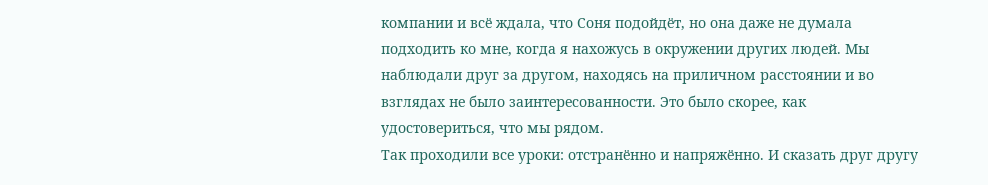компании и всё ждала, что Соня подойдёт, но она даже не думала подходить ко мне, когда я нахожусь в окружении других людей. Мы наблюдали друг за другом, находясь на приличном расстоянии и во взглядах не было заинтересованности. Это было скорее, как удостовериться, что мы рядом.
Так проходили все уроки: отстранённо и напряжённо. И сказать друг другу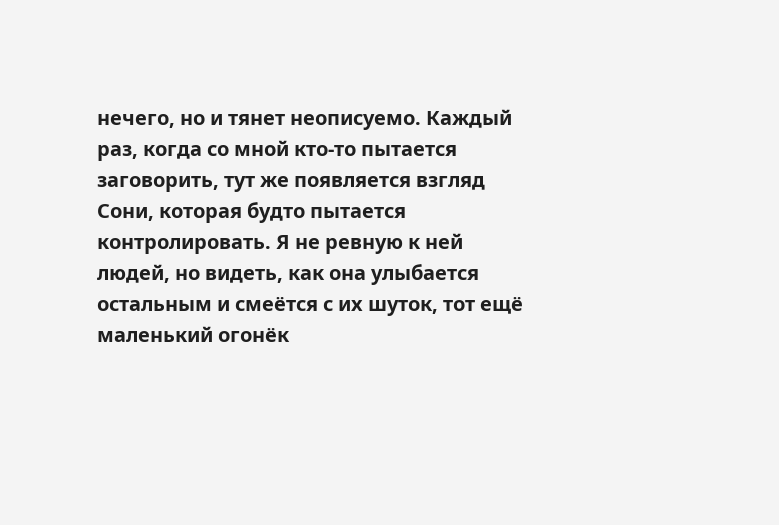нечего, но и тянет неописуемо. Каждый раз, когда со мной кто-то пытается заговорить, тут же появляется взгляд Сони, которая будто пытается контролировать. Я не ревную к ней людей, но видеть, как она улыбается остальным и смеётся с их шуток, тот ещё маленький огонёк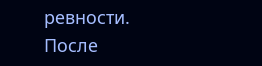ревности.
После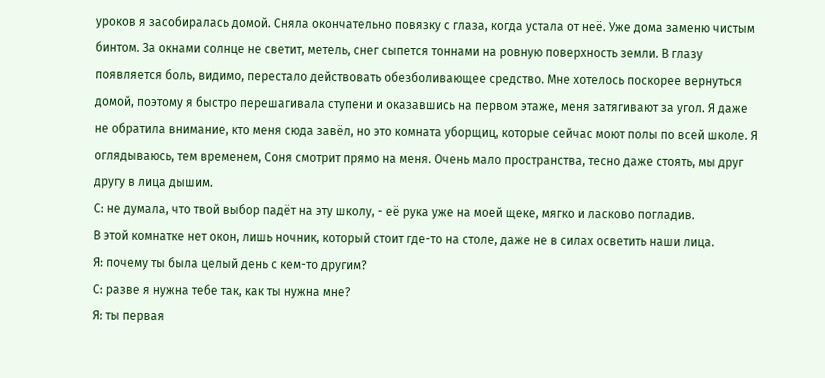уроков я засобиралась домой. Сняла окончательно повязку с глаза, когда устала от неё. Уже дома заменю чистым бинтом. За окнами солнце не светит, метель, снег сыпется тоннами на ровную поверхность земли. В глазу появляется боль, видимо, перестало действовать обезболивающее средство. Мне хотелось поскорее вернуться домой, поэтому я быстро перешагивала ступени и оказавшись на первом этаже, меня затягивают за угол. Я даже не обратила внимание, кто меня сюда завёл, но это комната уборщиц, которые сейчас моют полы по всей школе. Я оглядываюсь, тем временем, Соня смотрит прямо на меня. Очень мало пространства, тесно даже стоять, мы друг другу в лица дышим.
С: не думала, что твой выбор падёт на эту школу, - её рука уже на моей щеке, мягко и ласково погладив.
В этой комнатке нет окон, лишь ночник, который стоит где-то на столе, даже не в силах осветить наши лица.
Я: почему ты была целый день с кем-то другим?
С: разве я нужна тебе так, как ты нужна мне?
Я: ты первая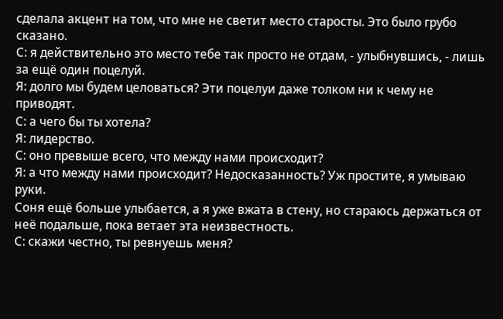сделала акцент на том, что мне не светит место старосты. Это было грубо сказано.
С: я действительно это место тебе так просто не отдам, - улыбнувшись, - лишь за ещё один поцелуй.
Я: долго мы будем целоваться? Эти поцелуи даже толком ни к чему не приводят.
С: а чего бы ты хотела?
Я: лидерство.
С: оно превыше всего, что между нами происходит?
Я: а что между нами происходит? Недосказанность? Уж простите, я умываю руки.
Соня ещё больше улыбается, а я уже вжата в стену, но стараюсь держаться от неё подальше, пока ветает эта неизвестность.
С: скажи честно, ты ревнуешь меня?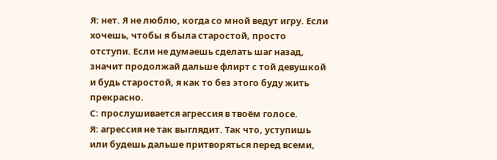Я: нет. Я не люблю, когда со мной ведут игру. Если хочешь, чтобы я была старостой, просто отступи. Если не думаешь сделать шаг назад, значит продолжай дальше флирт с той девушкой и будь старостой, я как то без этого буду жить прекрасно.
С: прослушивается агрессия в твоём голосе.
Я: агрессия не так выглядит. Так что, уступишь или будешь дальше притворяться перед всеми,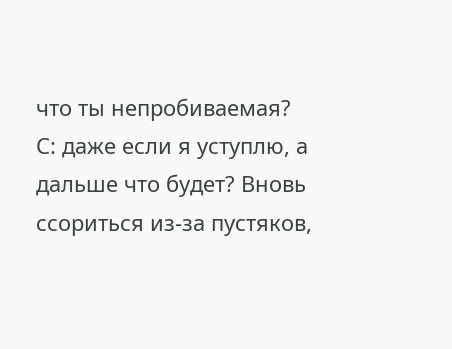что ты непробиваемая?
С: даже если я уступлю, а дальше что будет? Вновь ссориться из-за пустяков,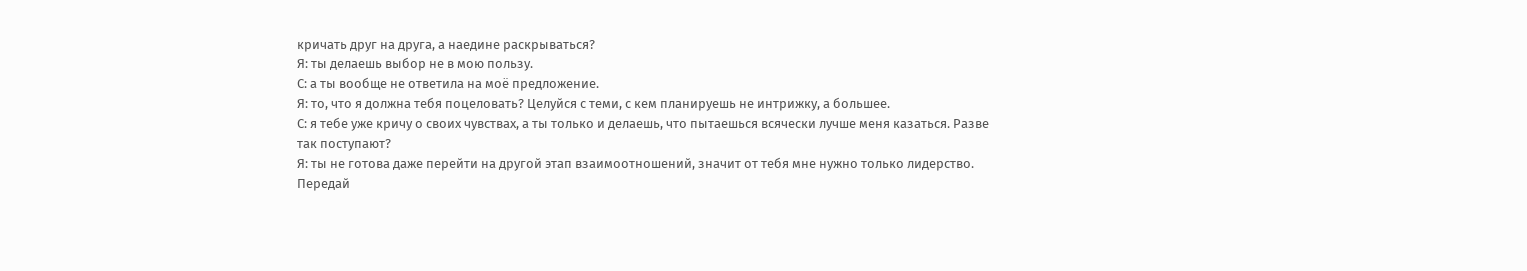кричать друг на друга, а наедине раскрываться?
Я: ты делаешь выбор не в мою пользу.
С: а ты вообще не ответила на моё предложение.
Я: то, что я должна тебя поцеловать? Целуйся с теми, с кем планируешь не интрижку, а большее.
С: я тебе уже кричу о своих чувствах, а ты только и делаешь, что пытаешься всячески лучше меня казаться. Разве так поступают?
Я: ты не готова даже перейти на другой этап взаимоотношений, значит от тебя мне нужно только лидерство. Передай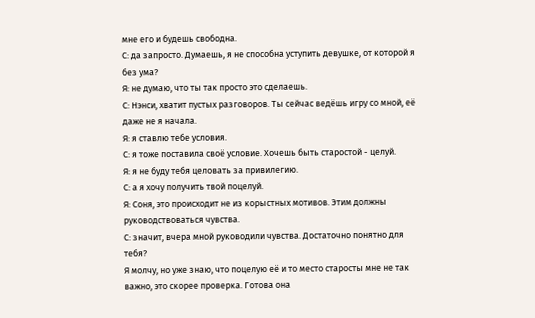мне его и будешь свободна.
С: да запросто. Думаешь, я не способна уступить девушке, от которой я без ума?
Я: не думаю, что ты так просто это сделаешь.
С: Нэнси, хватит пустых разговоров. Ты сейчас ведёшь игру со мной, её даже не я начала.
Я: я ставлю тебе условия.
С: я тоже поставила своё условие. Хочешь быть старостой - целуй.
Я: я не буду тебя целовать за привилегию.
С: а я хочу получить твой поцелуй.
Я: Соня, это происходит не из корыстных мотивов. Этим должны руководствоваться чувства.
С: значит, вчера мной руководили чувства. Достаточно понятно для тебя?
Я молчу, но уже знаю, что поцелую её и то место старосты мне не так важно, это скорее проверка. Готова она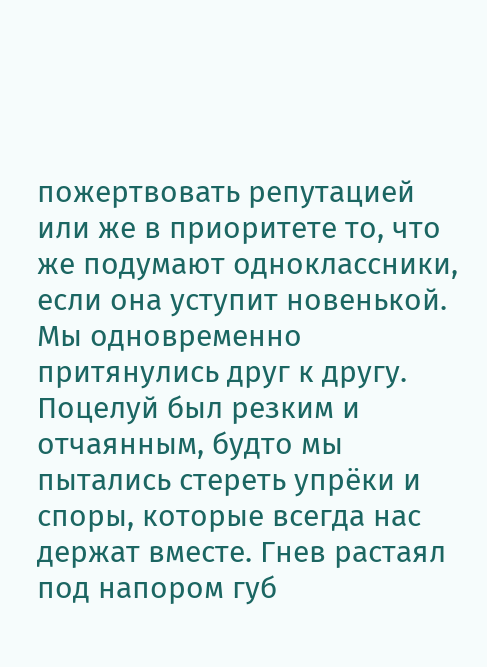пожертвовать репутацией или же в приоритете то, что же подумают одноклассники, если она уступит новенькой.
Мы одновременно притянулись друг к другу. Поцелуй был резким и отчаянным, будто мы пытались стереть упрёки и споры, которые всегда нас держат вместе. Гнев растаял под напором губ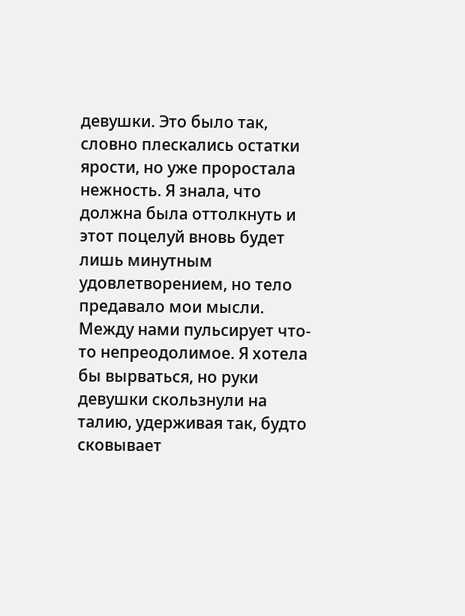девушки. Это было так, словно плескались остатки ярости, но уже проростала нежность. Я знала, что должна была оттолкнуть и этот поцелуй вновь будет лишь минутным удовлетворением, но тело предавало мои мысли. Между нами пульсирует что-то непреодолимое. Я хотела бы вырваться, но руки девушки скользнули на талию, удерживая так, будто сковывает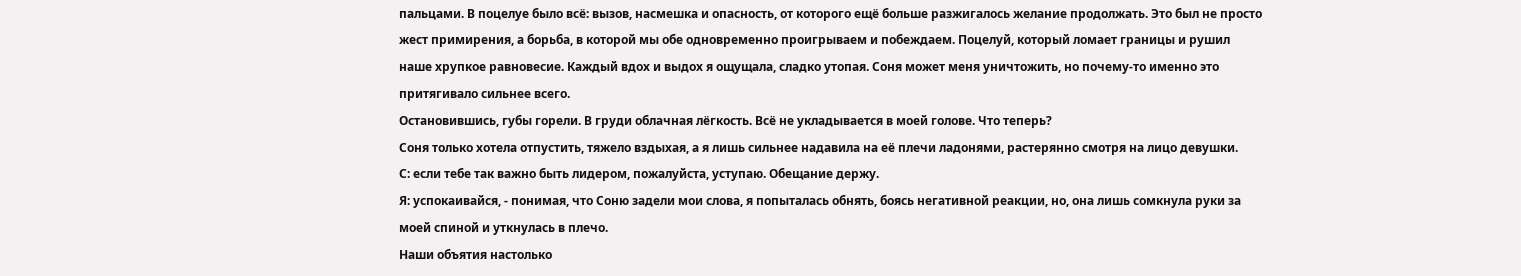пальцами. В поцелуе было всё: вызов, насмешка и опасность, от которого ещё больше разжигалось желание продолжать. Это был не просто жест примирения, а борьба, в которой мы обе одновременно проигрываем и побеждаем. Поцелуй, который ломает границы и рушил наше хрупкое равновесие. Каждый вдох и выдох я ощущала, сладко утопая. Соня может меня уничтожить, но почему-то именно это притягивало сильнее всего.
Остановившись, губы горели. В груди облачная лёгкость. Всё не укладывается в моей голове. Что теперь?
Соня только хотела отпустить, тяжело вздыхая, а я лишь сильнее надавила на её плечи ладонями, растерянно смотря на лицо девушки.
С: если тебе так важно быть лидером, пожалуйста, уступаю. Обещание держу.
Я: успокаивайся, - понимая, что Соню задели мои слова, я попыталась обнять, боясь негативной реакции, но, она лишь сомкнула руки за моей спиной и уткнулась в плечо.
Наши объятия настолько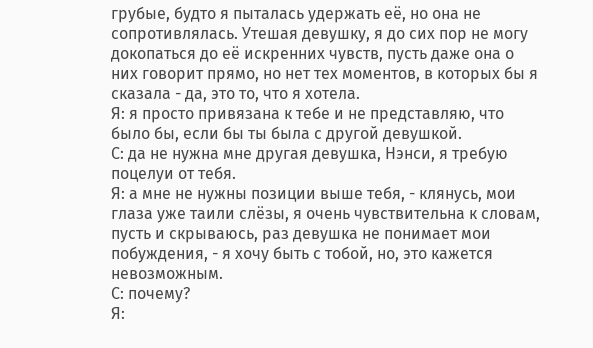грубые, будто я пыталась удержать её, но она не сопротивлялась. Утешая девушку, я до сих пор не могу докопаться до её искренних чувств, пусть даже она о них говорит прямо, но нет тех моментов, в которых бы я сказала - да, это то, что я хотела.
Я: я просто привязана к тебе и не представляю, что было бы, если бы ты была с другой девушкой.
С: да не нужна мне другая девушка, Нэнси, я требую поцелуи от тебя.
Я: а мне не нужны позиции выше тебя, - клянусь, мои глаза уже таили слёзы, я очень чувствительна к словам, пусть и скрываюсь, раз девушка не понимает мои побуждения, - я хочу быть с тобой, но, это кажется невозможным.
С: почему?
Я: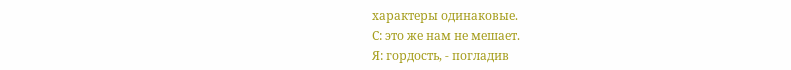характеры одинаковые.
С: это же нам не мешает.
Я: гордость, - погладив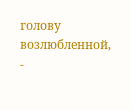голову возлюбленной, -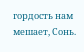гордость нам мешает, Сонь.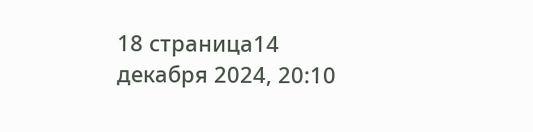18 страница14 декабря 2024, 20:10